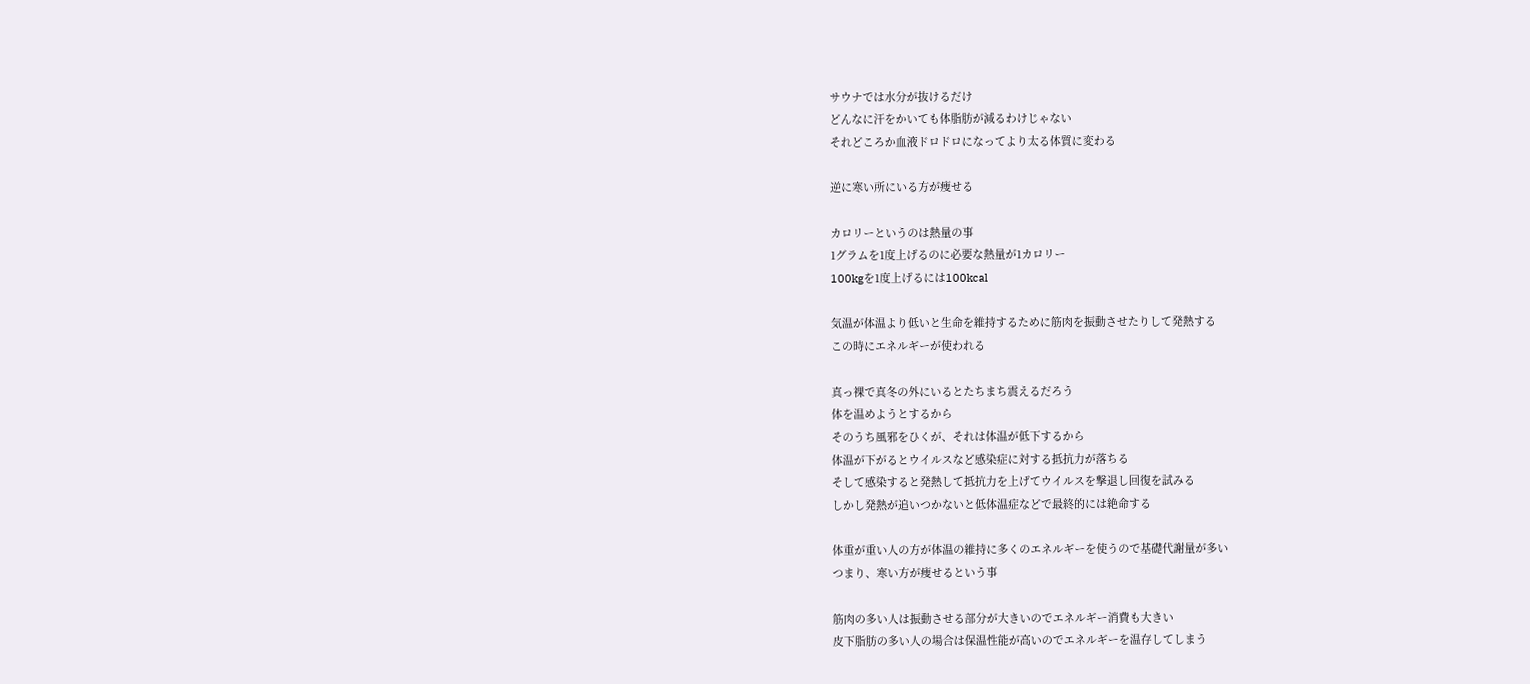サウナでは水分が抜けるだけ
どんなに汗をかいても体脂肪が減るわけじゃない
それどころか血液ドロドロになってより太る体質に変わる

逆に寒い所にいる方が痩せる

カロリーというのは熱量の事
1グラムを1度上げるのに必要な熱量が1カロリー
100kgを1度上げるには100kcal

気温が体温より低いと生命を維持するために筋肉を振動させたりして発熱する
この時にエネルギーが使われる

真っ裸で真冬の外にいるとたちまち震えるだろう
体を温めようとするから
そのうち風邪をひくが、それは体温が低下するから
体温が下がるとウイルスなど感染症に対する抵抗力が落ちる
そして感染すると発熱して抵抗力を上げてウイルスを撃退し回復を試みる
しかし発熱が追いつかないと低体温症などで最終的には絶命する

体重が重い人の方が体温の維持に多くのエネルギーを使うので基礎代謝量が多い
つまり、寒い方が痩せるという事

筋肉の多い人は振動させる部分が大きいのでエネルギー消費も大きい
皮下脂肪の多い人の場合は保温性能が高いのでエネルギーを温存してしまう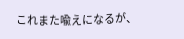これまた喩えになるが、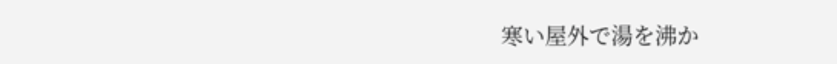寒い屋外で湯を沸か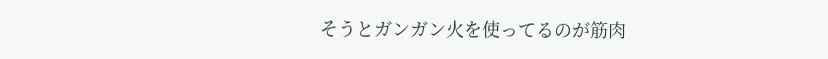そうとガンガン火を使ってるのが筋肉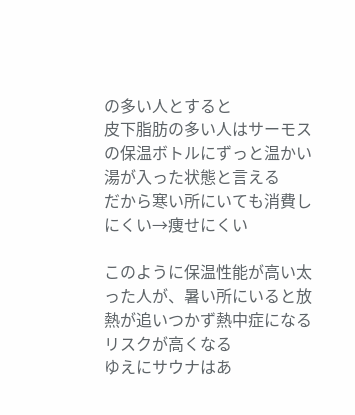の多い人とすると
皮下脂肪の多い人はサーモスの保温ボトルにずっと温かい湯が入った状態と言える
だから寒い所にいても消費しにくい→痩せにくい

このように保温性能が高い太った人が、暑い所にいると放熱が追いつかず熱中症になるリスクが高くなる
ゆえにサウナはあ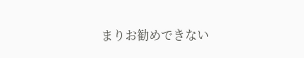まりお勧めできない